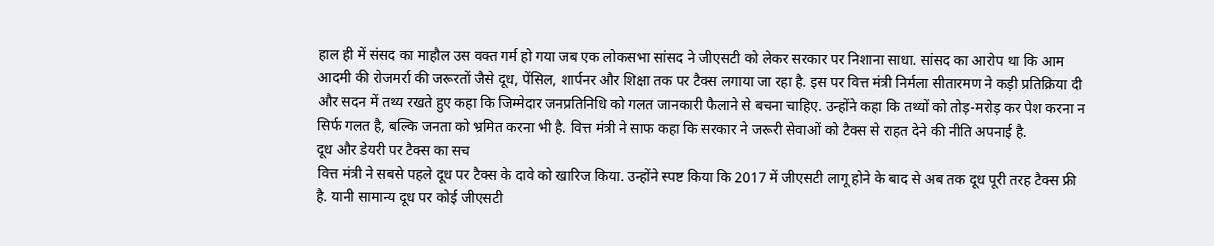हाल ही में संसद का माहौल उस वक्त गर्म हो गया जब एक लोकसभा सांसद ने जीएसटी को लेकर सरकार पर निशाना साधा. सांसद का आरोप था कि आम आदमी की रोजमर्रा की जरूरतों जैसे दूध, पेंसिल, शार्पनर और शिक्षा तक पर टैक्स लगाया जा रहा है. इस पर वित्त मंत्री निर्मला सीतारमण ने कड़ी प्रतिक्रिया दी और सदन में तथ्य रखते हुए कहा कि जिम्मेदार जनप्रतिनिधि को गलत जानकारी फैलाने से बचना चाहिए. उन्होंने कहा कि तथ्यों को तोड़-मरोड़ कर पेश करना न सिर्फ गलत है, बल्कि जनता को भ्रमित करना भी है. वित्त मंत्री ने साफ कहा कि सरकार ने जरूरी सेवाओं को टैक्स से राहत देने की नीति अपनाई है.
दूध और डेयरी पर टैक्स का सच
वित्त मंत्री ने सबसे पहले दूध पर टैक्स के दावे को खारिज किया. उन्होंने स्पष्ट किया कि 2017 में जीएसटी लागू होने के बाद से अब तक दूध पूरी तरह टैक्स फ्री है. यानी सामान्य दूध पर कोई जीएसटी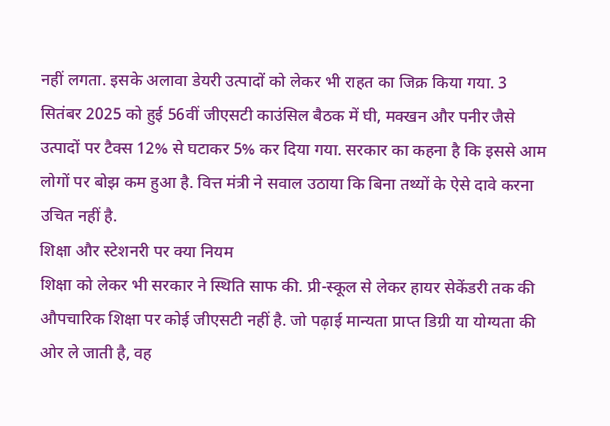नहीं लगता. इसके अलावा डेयरी उत्पादों को लेकर भी राहत का जिक्र किया गया. 3 सितंबर 2025 को हुई 56वीं जीएसटी काउंसिल बैठक में घी, मक्खन और पनीर जैसे उत्पादों पर टैक्स 12% से घटाकर 5% कर दिया गया. सरकार का कहना है कि इससे आम लोगों पर बोझ कम हुआ है. वित्त मंत्री ने सवाल उठाया कि बिना तथ्यों के ऐसे दावे करना उचित नहीं है.
शिक्षा और स्टेशनरी पर क्या नियम
शिक्षा को लेकर भी सरकार ने स्थिति साफ की. प्री-स्कूल से लेकर हायर सेकेंडरी तक की औपचारिक शिक्षा पर कोई जीएसटी नहीं है. जो पढ़ाई मान्यता प्राप्त डिग्री या योग्यता की ओर ले जाती है, वह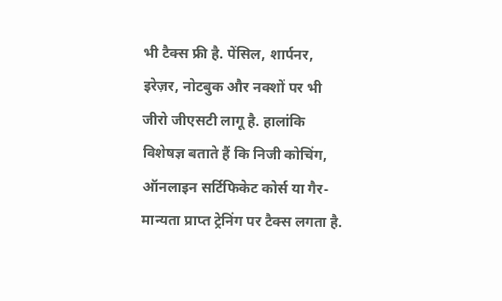भी टैक्स फ्री है. पेंसिल, शार्पनर, इरेज़र, नोटबुक और नक्शों पर भी जीरो जीएसटी लागू है. हालांकि विशेषज्ञ बताते हैं कि निजी कोचिंग, ऑनलाइन सर्टिफिकेट कोर्स या गैर-मान्यता प्राप्त ट्रेनिंग पर टैक्स लगता है.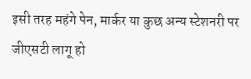इसी तरह महंगे पेन, मार्कर या कुछ अन्य स्टेशनरी पर जीएसटी लागू हो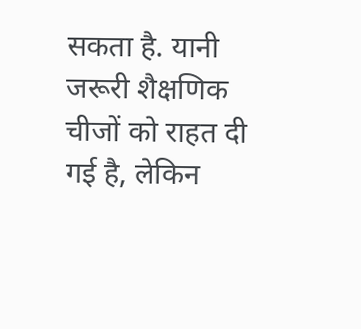सकता है. यानी जरूरी शैक्षणिक चीजों को राहत दी गई है, लेकिन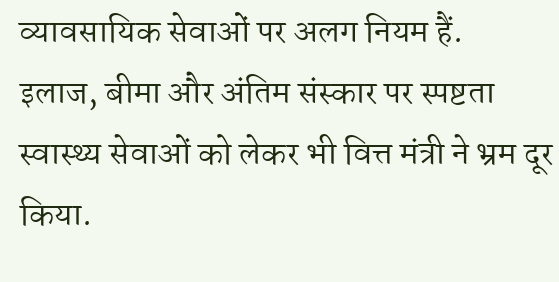व्यावसायिक सेवाओं पर अलग नियम हैं.
इलाज, बीमा और अंतिम संस्कार पर स्पष्टता
स्वास्थ्य सेवाओं को लेकर भी वित्त मंत्री ने भ्रम दूर किया.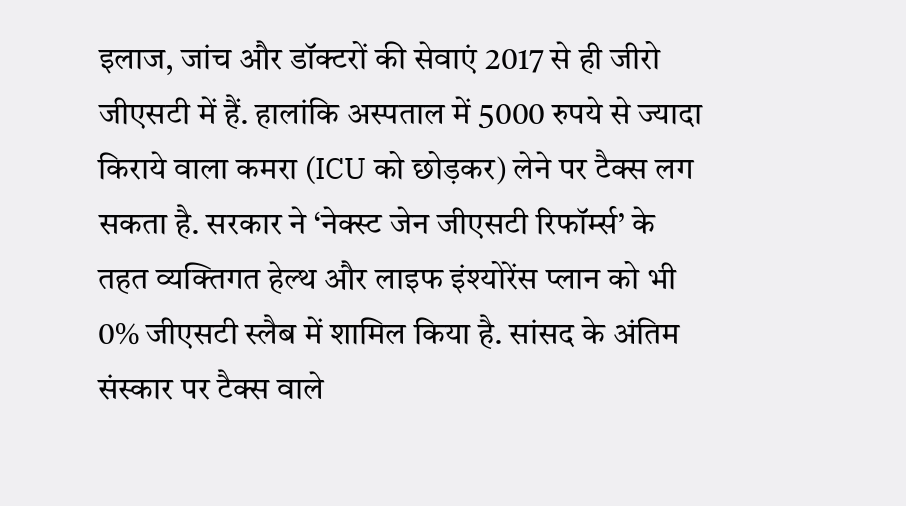इलाज, जांच और डॉक्टरों की सेवाएं 2017 से ही जीरो जीएसटी में हैं. हालांकि अस्पताल में 5000 रुपये से ज्यादा किराये वाला कमरा (ICU को छोड़कर) लेने पर टैक्स लग सकता है. सरकार ने ‘नेक्स्ट जेन जीएसटी रिफॉर्म्स’ के तहत व्यक्तिगत हेल्थ और लाइफ इंश्योरेंस प्लान को भी 0% जीएसटी स्लैब में शामिल किया है. सांसद के अंतिम संस्कार पर टैक्स वाले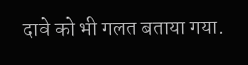दावे को भी गलत बताया गया.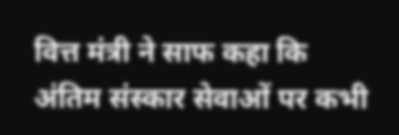वित्त मंत्री ने साफ कहा कि अंतिम संस्कार सेवाओं पर कभी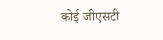कोई जीएसटी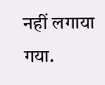नहीं लगाया गया.